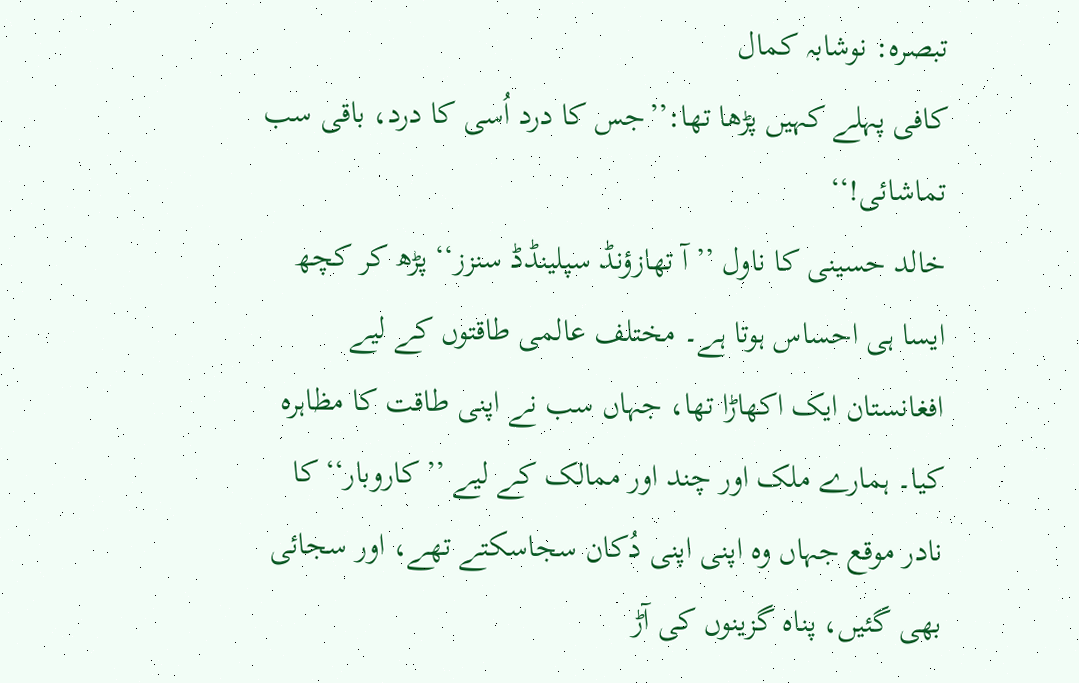تبصرہ: نوشابہ کمال
کافی پہلے کہیں پڑھا تھا:’’جس کا درد اُسی کا درد، باقی سب تماشائی!‘‘
خالد حسینی کا ناول ’’آ تھازؤنڈ سپلینڈڈ سنزز‘‘ پڑھ کر کچھ ایسا ہی احساس ہوتا ہے۔ مختلف عالمی طاقتوں کے لیے افغانستان ایک اکھاڑا تھا، جہاں سب نے اپنی طاقت کا مظاہرہ کیا۔ ہمارے ملک اور چند اور ممالک کے لیے ’’کاروبار‘‘ کا نادر موقع جہاں وہ اپنی اپنی دُکان سجاسکتے تھے، اور سجائی بھی گئیں، پناہ گزینوں کی آڑ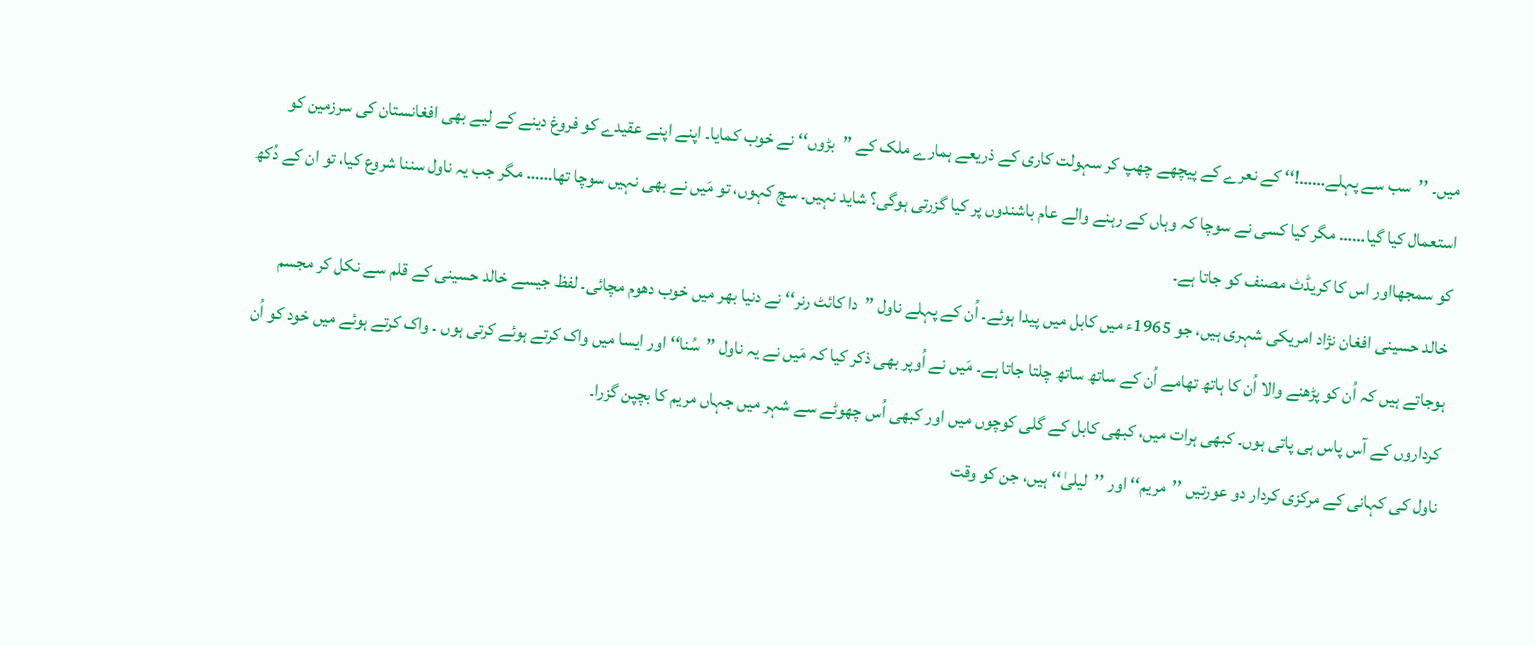میں۔ ’’سب سے پہلے……!‘‘ کے نعرے کے پیچھے چھپ کر سہولت کاری کے ذریعے ہمارے ملک کے ’’بڑوں‘‘ نے خوب کمایا۔ اپنے اپنے عقیدے کو فروغ دینے کے لیے بھی افغانستان کی سرزمین کو استعمال کیا گیا…… مگر کیا کسی نے سوچا کہ وہاں کے رہنے والے عام باشندوں پر کیا گزرتی ہوگی؟ شاید نہیں۔ سچ کہوں، تو مَیں نے بھی نہیں سوچا تھا…… مگر جب یہ ناول سننا شروع کیا، تو ان کے دُکھ کو سمجھااور اس کا کریڈٹ مصنف کو جاتا ہے۔
خالد حسینی افغان نژاد امریکی شہری ہیں، جو 1965ء میں کابل میں پیدا ہوئے۔ اُن کے پہلے ناول ’’دا کائٹ رنر‘‘ نے دنیا بھر میں خوب دھوم مچائی۔ لفظ جیسے خالد حسینی کے قلم سے نکل کر مجسم ہوجاتے ہیں کہ اُن کو پڑھنے والا اُن کا ہاتھ تھامے اُن کے ساتھ ساتھ چلتا جاتا ہے۔ مَیں نے اُوپر بھی ذکر کیا کہ مَیں نے یہ ناول ’’سُنا‘‘ اور ایسا میں واک کرتے ہوئے کرتی ہوں ۔ واک کرتے ہوئے میں خود کو اُن کرداروں کے آس پاس ہی پاتی ہوں۔ کبھی ہرات میں، کبھی کابل کے گلی کوچوں میں اور کبھی اُس چھوٹے سے شہر میں جہاں مریم کا بچپن گزرا۔
ناول کی کہانی کے مرکزی کردار دو عورتیں ’’مریم‘‘ اور ’’لیلیٰ‘‘ ہیں، جن کو وقت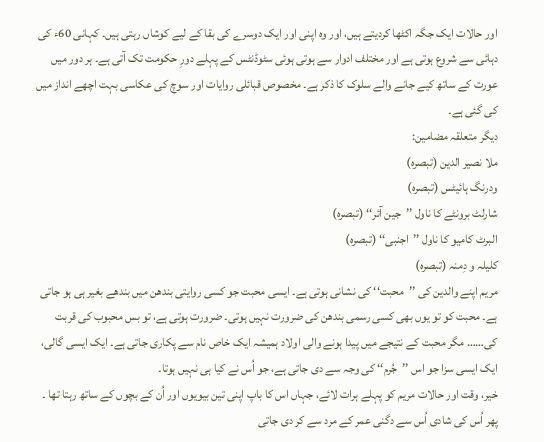اور حالات ایک جگہ اکٹھا کردیتے ہیں، اور وہ اپنی اور ایک دوسرے کی بقا کے لیے کوشاں رہتی ہیں۔ کہانی 60ء کی دہائی سے شروع ہوتی ہے اور مختلف ادوار سے ہوتی ہوئی سٹوڈنٹس کے پہلے دورِ حکومت تک آتی ہے۔ ہر دور میں عورت کے ساتھ کیے جانے والے سلوک کا ذکر ہے۔ مخصوص قبائلی روایات اور سوچ کی عکاسی بہت اچھے انداز میں کی گئی ہے۔
دیگر متعلقہ مضامین:
ملا نصیر الدین (تبصرہ)
ودرنگ ہائیٹس (تبصرہ)
شارلٹ برونٹے کا ناول ’’جین آئر‘‘ (تبصرہ)
البرٹ کامیو کا ناول ’’اجنبی‘‘ (تبصرہ)
کلیلہ و دِمنہ (تبصرہ)
مریم اپنے والدین کی ’’محبت‘‘ کی نشانی ہوتی ہے۔ ایسی محبت جو کسی روایتی بندھن میں بندھے بغیر ہی ہو جاتی ہے۔ محبت کو تو یوں بھی کسی رسمی بندھن کی ضرورت نہیں ہوتی۔ ضرورت ہوتی ہے، تو بس محبوب کی قربت کی…… مگر محبت کے نتیجے میں پیدا ہونے والی اولاد ہمیشہ ایک خاص نام سے پکاری جاتی ہے۔ ایک ایسی گالی، ایک ایسی سزا جو اس ’’جُرم‘‘ کی وجہ سے دی جاتی ہے، جو اُس نے کیا ہی نہیں ہوتا۔
خیر، وقت اور حالات مریم کو پہلے ہرات لائے، جہاں اس کا باپ اپنی تین بیویوں اور اُن کے بچوں کے ساتھ رہتا تھا ۔ پھر اُس کی شادی اُس سے دگنی عمر کے مرد سے کر دی جاتی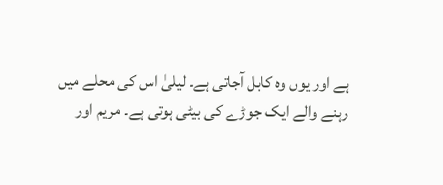ہے اور یوں وہ کابل آجاتی ہے۔ لیلیٰ اس کی محلے میں رہنے والے ایک جوڑے کی بیٹی ہوتی ہے۔ مریم اور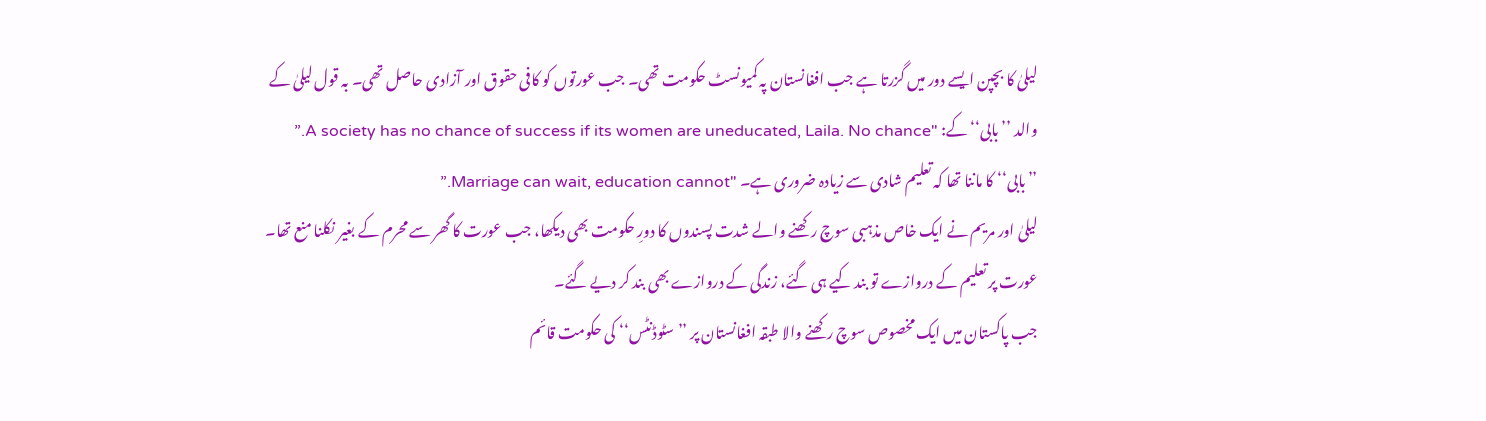لیلیٰ کا بچپن ایسے دور میں گزرتا ہے جب افغانستان پہ کمیونسٹ حکومت تھی۔ جب عورتوں کو کافی حقوق اور آزادی حاصل تھی۔ بہ قول لیلیٰ کے والد ’’بابی‘‘ کے: "A society has no chance of success if its women are uneducated, Laila. No chance.”
’’بابی‘‘ کا ماننا تھا کہ تعلیم شادی سے زیادہ ضروری ہے۔ "Marriage can wait, education cannot.”
لیلیٰ اور مریم نے ایک خاص مذہبی سوچ رکھنے والے شدت پسندوں کا دورِ حکومت بھی دیکھا، جب عورت کا گھر سے محرم کے بغیر نکلنا منع تھا۔ عورت پر تعلیم کے دروازے تو بند کیے ہی گئے، زندگی کے دروازے بھی بند کر دیے گئے۔
جب پاکستان میں ایک مخصوص سوچ رکھنے والا طبقہ افغانستان پر ’’سٹوڈنٹس‘‘ کی حکومت قائم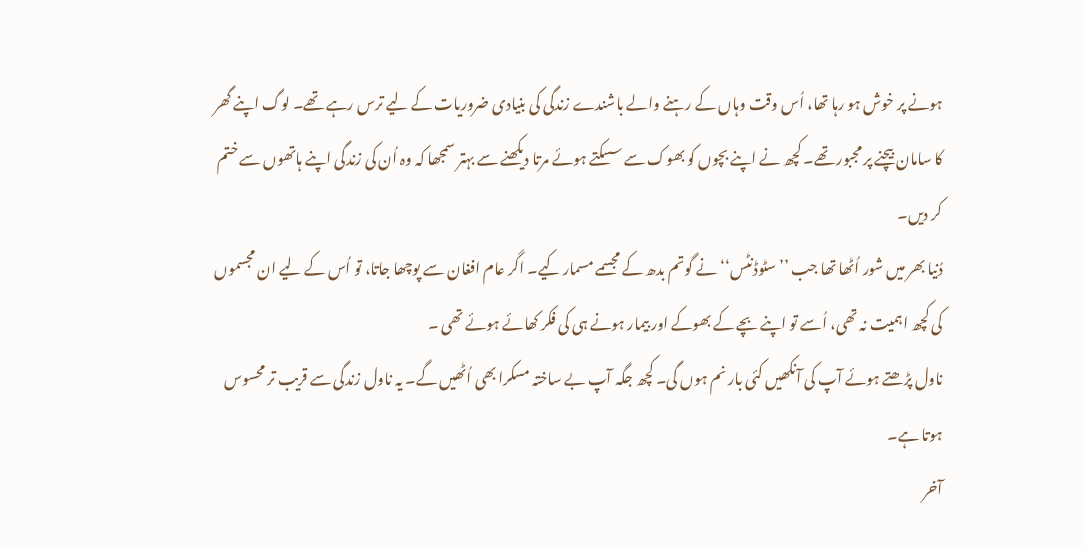ہونے پر خوش ہو رہا تھا، اُس وقت وہاں کے رہنے والے باشندے زندگی کی بنیادی ضروریات کے لیے ترس رہے تھے۔ لوگ اپنے گھر کا سامان بیچنے پر مجبور تھے۔ کچھ نے اپنے بچوں کو بھوک سے سسکتے ہوئے مرتا دیکھنے سے بہتر سمجھا کہ وہ اُن کی زندگی اپنے ہاتھوں سے ختم کر دیں۔
دُنیا بھر میں شور اُٹھا تھا جب ’’سٹوڈنٹس‘‘ نے گوتم بدھ کے مجسمے مسمار کیے۔ اگر عام افغان سے پوچھا جاتا، تو اُس کے لیے ان مجسموں کی کچھ اہمیت نہ تھی، اُسے تو اپنے بچے کے بھوکے اور بیمار ہونے ہی کی فکر کھائے ہوئے تھی ۔
ناول پڑھتے ہوئے آپ کی آنکھیں کئی بار نم ہوں گی۔ کچھ جگہ آپ بے ساختہ مسکرا بھی اُٹھیں گے۔ یہ ناول زندگی سے قریب تر محسوس ہوتا ہے۔
آخر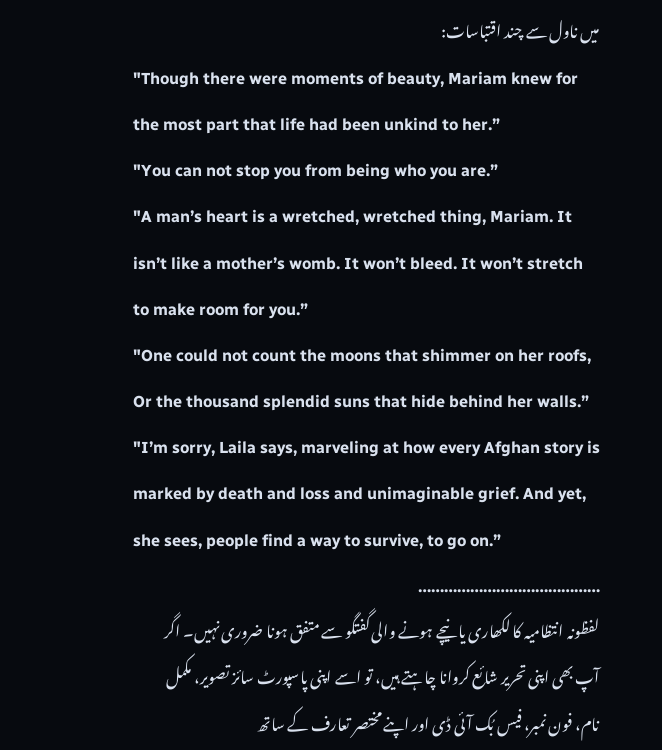میں ناول سے چند اقتباسات:
"Though there were moments of beauty, Mariam knew for the most part that life had been unkind to her.”
"You can not stop you from being who you are.”
"A man’s heart is a wretched, wretched thing, Mariam. It isn’t like a mother’s womb. It won’t bleed. It won’t stretch to make room for you.”
"One could not count the moons that shimmer on her roofs, Or the thousand splendid suns that hide behind her walls.”
"I’m sorry, Laila says, marveling at how every Afghan story is marked by death and loss and unimaginable grief. And yet, she sees, people find a way to survive, to go on.”
……………………………………
لفظونہ انتظامیہ کا لکھاری یا نیچے ہونے والی گفتگو سے متفق ہونا ضروری نہیں۔ اگر آپ بھی اپنی تحریر شائع کروانا چاہتے ہیں، تو اسے اپنی پاسپورٹ سائز تصویر، مکمل نام، فون نمبر، فیس بُک آئی ڈی اور اپنے مختصر تعارف کے ساتھ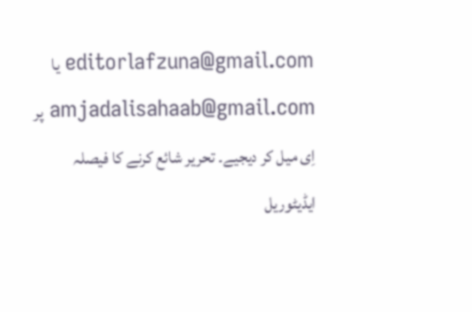editorlafzuna@gmail.com یا amjadalisahaab@gmail.com پر اِی میل کر دیجیے۔ تحریر شائع کرنے کا فیصلہ ایڈیٹوریل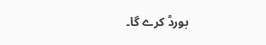بورڈ کرے گا۔